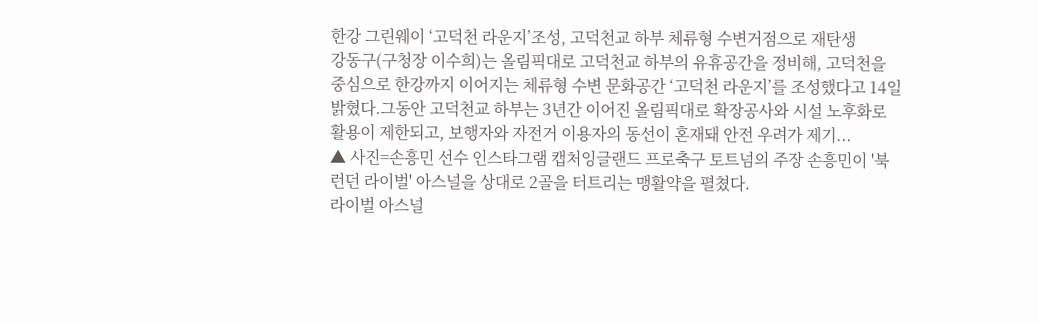한강 그린웨이 ‘고덕천 라운지’조성, 고덕천교 하부 체류형 수변거점으로 재탄생
강동구(구청장 이수희)는 올림픽대로 고덕천교 하부의 유휴공간을 정비해, 고덕천을 중심으로 한강까지 이어지는 체류형 수변 문화공간 ‘고덕천 라운지’를 조성했다고 14일 밝혔다.그동안 고덕천교 하부는 3년간 이어진 올림픽대로 확장공사와 시설 노후화로 활용이 제한되고, 보행자와 자전거 이용자의 동선이 혼재돼 안전 우려가 제기...
▲ 사진=손흥민 선수 인스타그램 캡처잉글랜드 프로축구 토트넘의 주장 손흥민이 '북런던 라이벌' 아스널을 상대로 2골을 터트리는 맹활약을 펼쳤다.
라이벌 아스널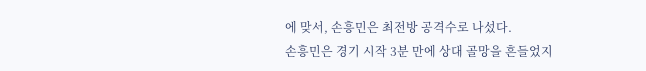에 맞서, 손흥민은 최전방 공격수로 나섰다.
손흥민은 경기 시작 3분 만에 상대 골망을 흔들었지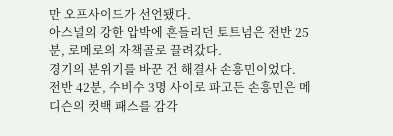만 오프사이드가 선언됐다.
아스널의 강한 압박에 흔들리던 토트넘은 전반 25분, 로메로의 자책골로 끌려갔다.
경기의 분위기를 바꾼 건 해결사 손흥민이었다.
전반 42분, 수비수 3명 사이로 파고든 손흥민은 메디슨의 컷백 패스를 감각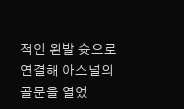적인 왼발 슛으로 연결해 아스널의 골문을 열었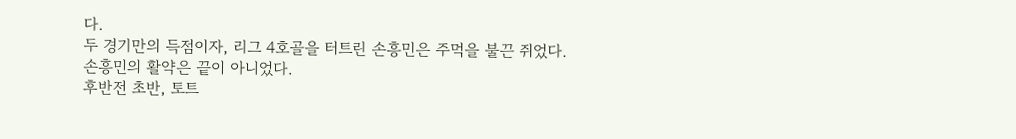다.
두 경기만의 득점이자, 리그 4호골을 터트린 손흥민은 주먹을 불끈 쥐었다.
손흥민의 활약은 끝이 아니었다.
후반전 초반, 토트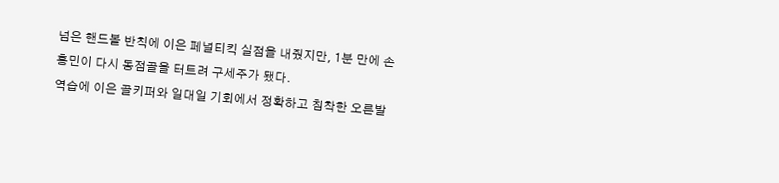넘은 핸드볼 반칙에 이은 페널티킥 실점을 내줬지만, 1분 만에 손흥민이 다시 동점골을 터트려 구세주가 됐다.
역습에 이은 골키퍼와 일대일 기회에서 정확하고 침착한 오른발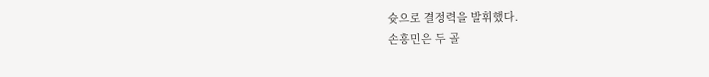슛으로 결정력을 발휘했다.
손흥민은 두 골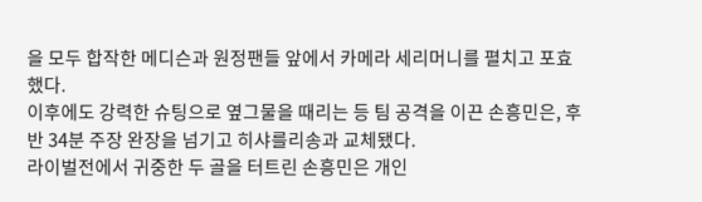을 모두 합작한 메디슨과 원정팬들 앞에서 카메라 세리머니를 펼치고 포효했다.
이후에도 강력한 슈팅으로 옆그물을 때리는 등 팀 공격을 이끈 손흥민은, 후반 34분 주장 완장을 넘기고 히샤를리송과 교체됐다.
라이벌전에서 귀중한 두 골을 터트린 손흥민은 개인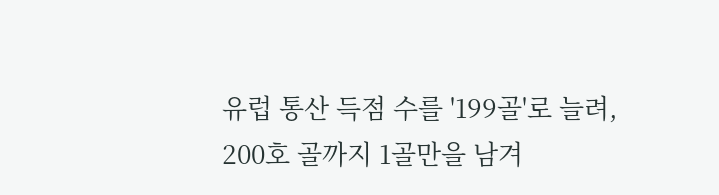유럽 통산 득점 수를 '199골'로 늘려, 200호 골까지 1골만을 남겨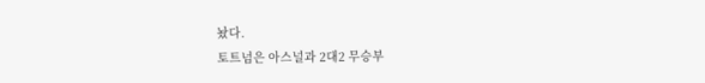놨다.
토트넘은 아스널과 2대2 무승부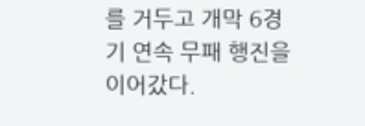를 거두고 개막 6경기 연속 무패 행진을 이어갔다.